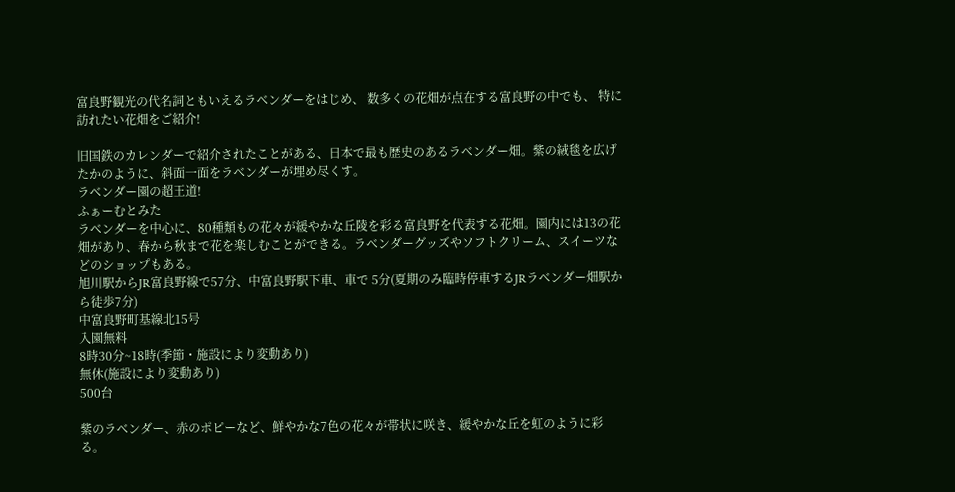富良野観光の代名詞ともいえるラベンダーをはじめ、 数多くの花畑が点在する富良野の中でも、 特に訪れたい花畑をご紹介!

旧国鉄のカレンダーで紹介されたことがある、日本で最も歴史のあるラベンダー畑。紫の絨毯を広げたかのように、斜面一面をラベンダーが埋め尽くす。
ラベンダー園の超王道!
ふぁーむとみた
ラベンダーを中心に、80種類もの花々が緩やかな丘陵を彩る富良野を代表する花畑。園内には13の花畑があり、春から秋まで花を楽しむことができる。ラベンダーグッズやソフトクリーム、スイーツなどのショップもある。
旭川駅からJR富良野線で57分、中富良野駅下車、車で 5分(夏期のみ臨時停車するJRラベンダー畑駅から徒歩7分)
中富良野町基線北15号
入園無料
8時30分~18時(季節・施設により変動あり)
無休(施設により変動あり)
500台

紫のラベンダー、赤のポピーなど、鮮やかな7色の花々が帯状に咲き、緩やかな丘を虹のように彩る。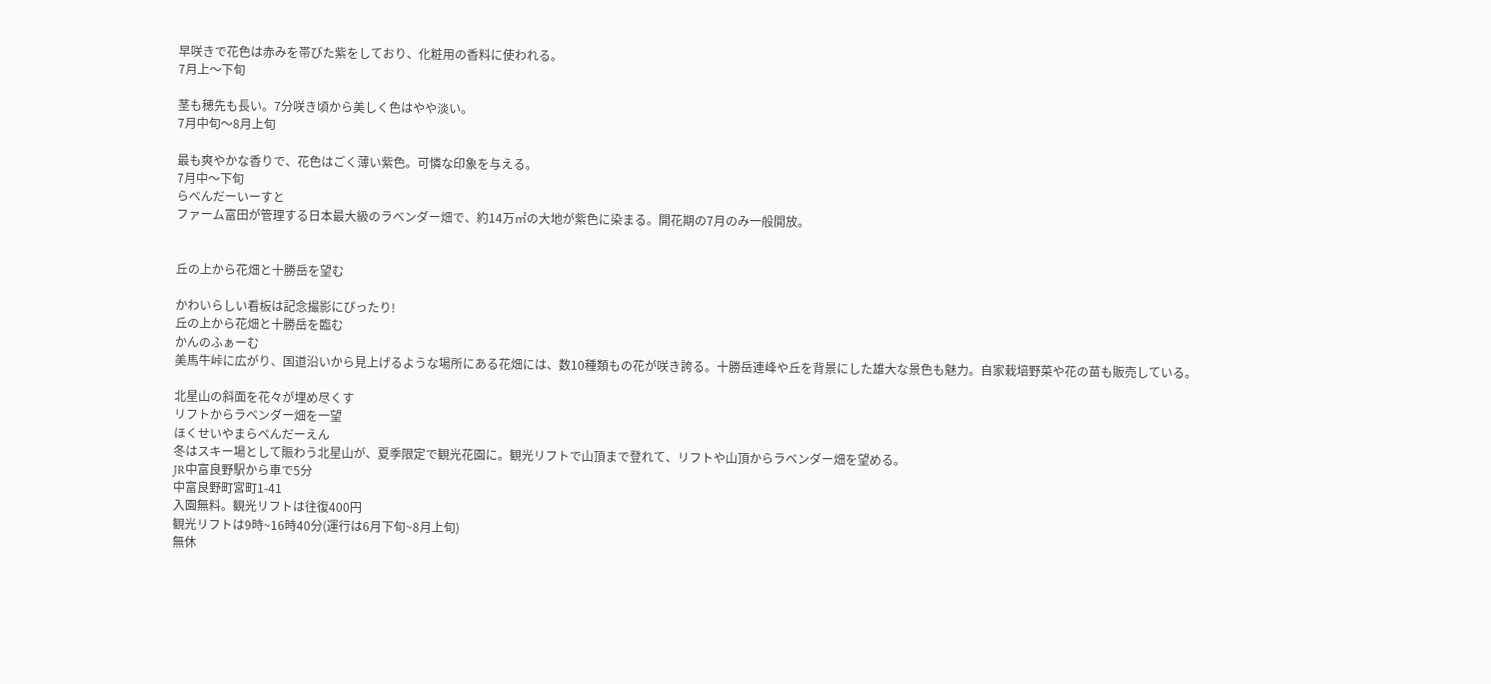早咲きで花色は赤みを帯びた紫をしており、化粧用の香料に使われる。
7月上〜下旬

茎も穂先も長い。7分咲き頃から美しく色はやや淡い。
7月中旬〜8月上旬

最も爽やかな香りで、花色はごく薄い紫色。可憐な印象を与える。
7月中〜下旬
らべんだーいーすと
ファーム富田が管理する日本最大級のラベンダー畑で、約14万㎡の大地が紫色に染まる。開花期の7月のみ一般開放。


丘の上から花畑と十勝岳を望む

かわいらしい看板は記念撮影にぴったり!
丘の上から花畑と十勝岳を臨む
かんのふぁーむ
美馬牛峠に広がり、国道沿いから見上げるような場所にある花畑には、数10種類もの花が咲き誇る。十勝岳連峰や丘を背景にした雄大な景色も魅力。自家栽培野菜や花の苗も販売している。

北星山の斜面を花々が埋め尽くす
リフトからラベンダー畑を一望
ほくせいやまらべんだーえん
冬はスキー場として賑わう北星山が、夏季限定で観光花園に。観光リフトで山頂まで登れて、リフトや山頂からラベンダー畑を望める。
JR中富良野駅から車で5分
中富良野町宮町1-41
入園無料。観光リフトは往復400円
観光リフトは9時~16時40分(運行は6月下旬~8月上旬)
無休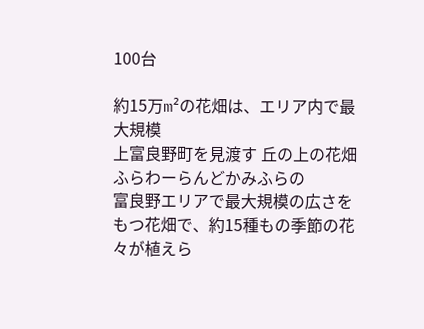100台

約15万m²の花畑は、エリア内で最大規模
上富良野町を見渡す 丘の上の花畑
ふらわーらんどかみふらの
富良野エリアで最大規模の広さをもつ花畑で、約15種もの季節の花々が植えら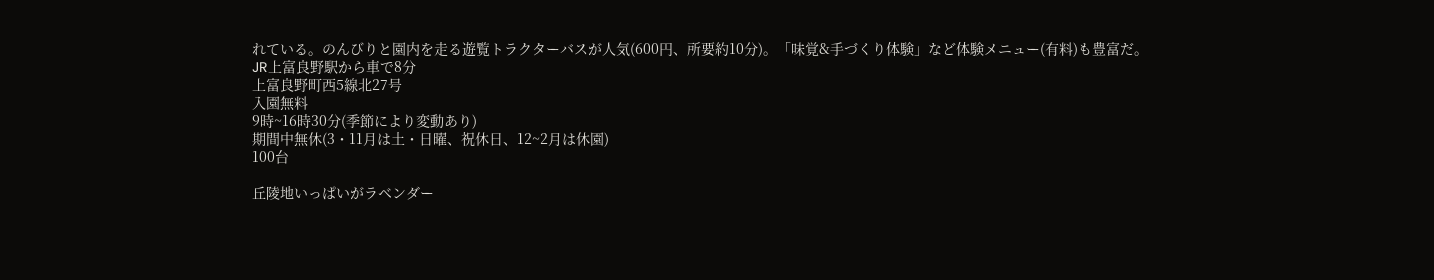れている。のんびりと園内を走る遊覧トラクターバスが人気(600円、所要約10分)。「味覚&手づくり体験」など体験メニュー(有料)も豊富だ。
JR上富良野駅から車で8分
上富良野町西5線北27号
入園無料
9時~16時30分(季節により変動あり)
期間中無休(3・11月は土・日曜、祝休日、12~2月は休園)
100台

丘陵地いっぱいがラベンダー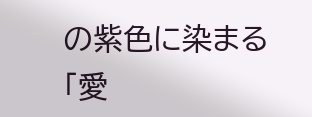の紫色に染まる
「愛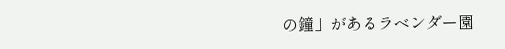の鐘」があるラベンダー園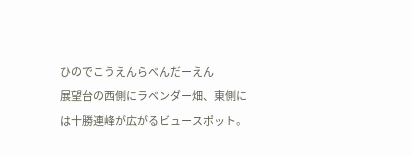ひのでこうえんらべんだーえん
展望台の西側にラベンダー畑、東側には十勝連峰が広がるビュースポット。